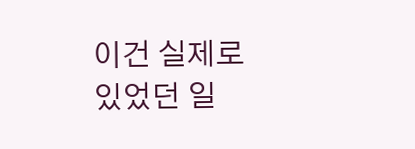이건 실제로 있었던 일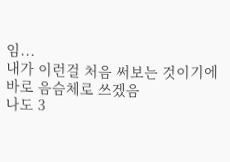임...
내가 이런걸 처음 써보는 것이기에 바로 음슴체로 쓰겠음
나도 3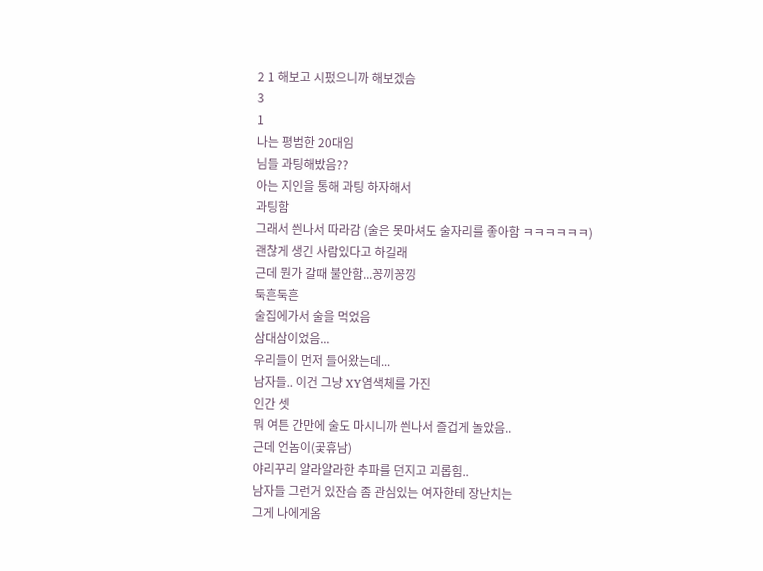2 1 해보고 시펐으니까 해보겠슴
3
1
나는 평범한 20대임
님들 과팅해밨음??
아는 지인을 통해 과팅 하자해서
과팅함
그래서 씐나서 따라감 (술은 못마셔도 술자리를 좋아함 ㅋㅋㅋㅋㅋㅋ)
괜찮게 생긴 사람있다고 하길래
근데 뭔가 갈때 불안함...꽁끼꽁낑
둑흔둑흔
술집에가서 술을 먹었음
삼대삼이었음...
우리들이 먼저 들어왔는데...
남자들.. 이건 그냥 XY염색체를 가진
인간 셋
뭐 여튼 간만에 술도 마시니까 씐나서 즐겁게 놀았음..
근데 언놈이(곷휴남)
야리꾸리 얄라얄라한 추파를 던지고 괴롭힘..
남자들 그런거 있잔슴 좀 관심있는 여자한테 장난치는
그게 나에게옴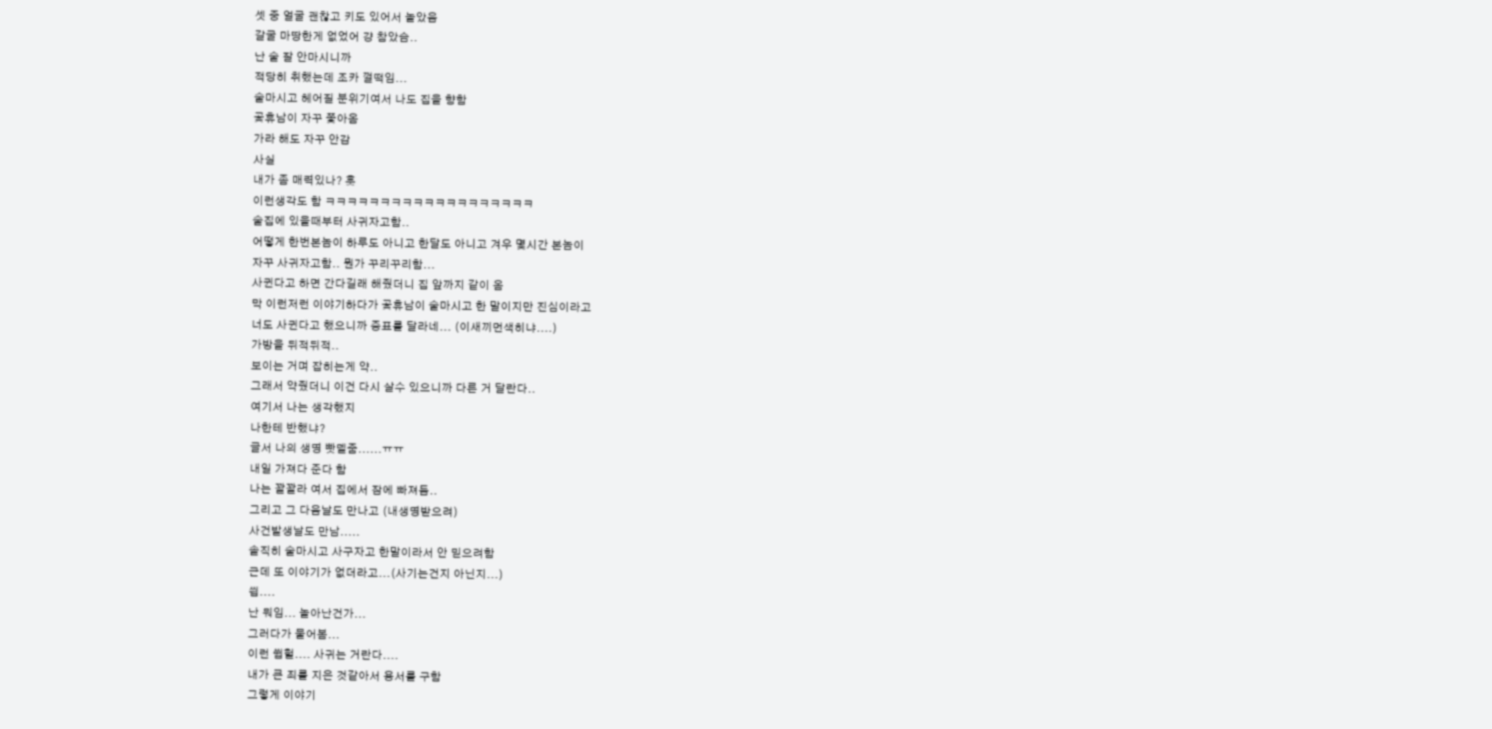셋 중 얼굴 괜찮고 키도 있어서 놀았음
갈굴 마땅한게 없었어 걍 참았슴..
난 술 잘 안마시니까
적당히 취했는데 조카 껄떡임...
술마시고 헤어질 분위기여서 나도 집을 향함
곷휴남이 자꾸 쫓아옴
가라 해도 자꾸 안감
사실
내가 좀 매력있나? 훗
이런생각도 함 ㅋㅋㅋㅋㅋㅋㅋㅋㅋㅋㅋㅋㅋㅋㅋㅋㅋㅋㅋ
술집에 있을때부터 사귀자고함..
어떻게 한번본놈이 하루도 아니고 한달도 아니고 겨우 몇시간 본놈이
자꾸 사귀자고함.. 뭔가 꾸리꾸리함...
사귄다고 하면 간다길래 해줬더니 집 앞까지 같이 옴
막 이런저런 이야기하다가 곷휴남이 술마시고 한 말이지만 진심이라고
너도 사귄다고 했으니까 증표를 달라네... (이새끼먼색히냐....)
가방을 뒤적뒤적..
보이는 거며 잡히는게 약..
그래서 약줬더니 이건 다시 살수 있으니까 다른 거 달란다..
여기서 나는 생각했지
나한테 반했냐?
글서 나의 생명 빳델줌......ㅠㅠ
내일 가져다 준다 함
나는 꽐꽐라 여서 집에서 잠에 빠져듬..
그리고 그 다음날도 만나고 (내생명받으려)
사건발생날도 만남.....
솔직히 술마시고 사구자고 한말이라서 안 믿으려함
근데 또 이야기가 없더라고...(사기는건지 아닌지...)
씝....
난 뭐임... 놀아난건가...
그러다가 물어봄...
이런 쓉헐.... 사귀는 거란다....
내가 큰 죄를 지은 것같아서 용서를 구함
그렇게 이야기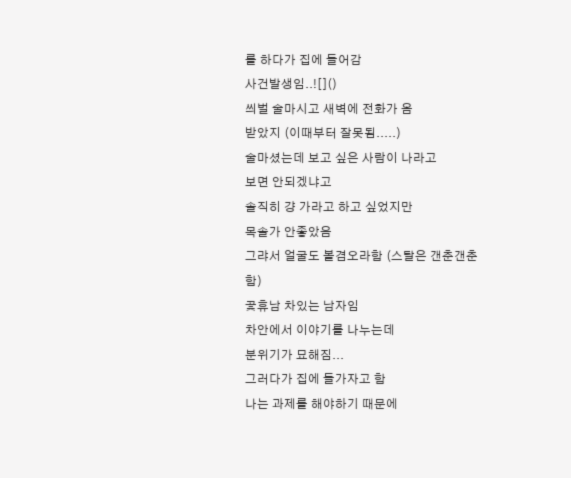를 하다가 집에 들어감
사건발생임..![]()
씌벌 술마시고 새벽에 전화가 옴
받았지 (이때부터 잘못됨.....)
술마셨는데 보고 싶은 사람이 나라고
보면 안되겠냐고
솔직히 걍 가라고 하고 싶었지만
목솔가 안좋았음
그랴서 얼굴도 볼겸오라함 (스탈은 갠춘갠춘함)
곷휴남 차있는 남자임
차안에서 이야기를 나누는데
분위기가 묘해짐...
그러다가 집에 들가자고 함
나는 과제를 해야하기 때문에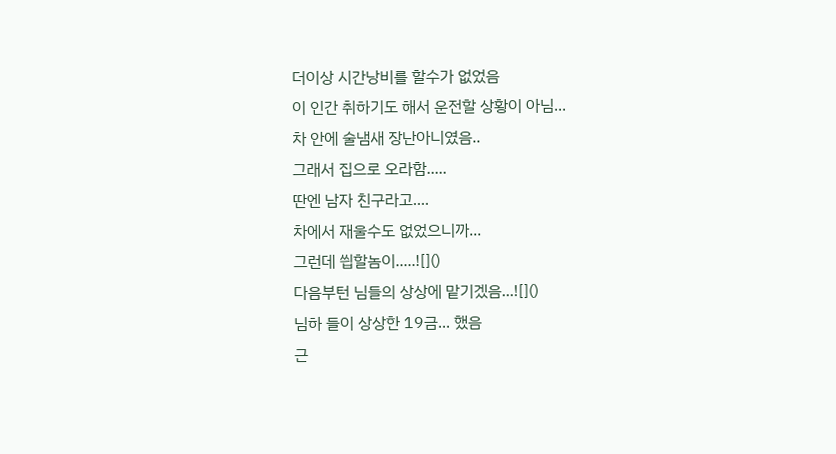더이상 시간낭비를 할수가 없었음
이 인간 취하기도 해서 운전할 상황이 아님...
차 안에 술냄새 장난아니였음..
그래서 집으로 오라함.....
딴엔 남자 친구라고....
차에서 재울수도 없었으니까...
그런데 씝할놈이.....![]()
다음부턴 님들의 상상에 맡기겠음...![]()
님하 들이 상상한 19금... 했음
근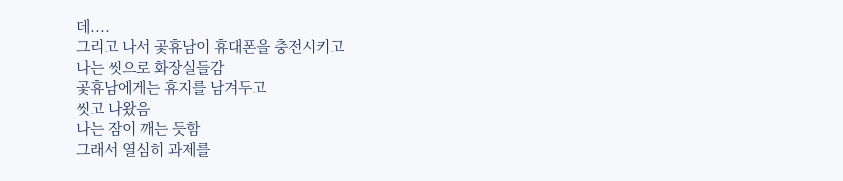데....
그리고 나서 곷휴남이 휴대폰을 충전시키고
나는 씻으로 화장실들감
곷휴남에게는 휴지를 남겨두고
씻고 나왔음
나는 잠이 깨는 듯함
그래서 열심히 과제를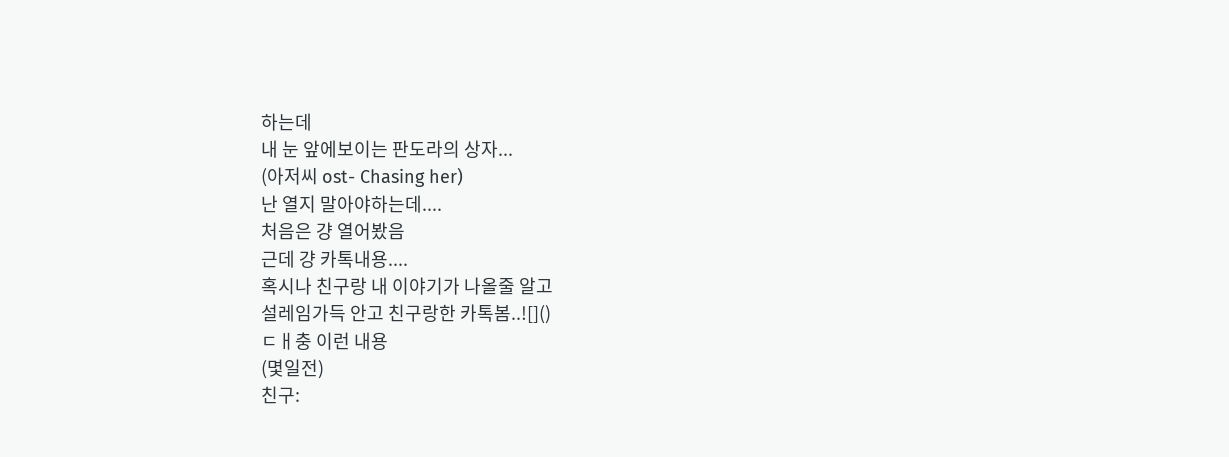하는데
내 눈 앞에보이는 판도라의 상자...
(아저씨 ost- Chasing her)
난 열지 말아야하는데....
처음은 걍 열어봤음
근데 걍 카톡내용....
혹시나 친구랑 내 이야기가 나올줄 알고
설레임가득 안고 친구랑한 카톡봄..![]()
ㄷㅐ충 이런 내용
(몇일전)
친구: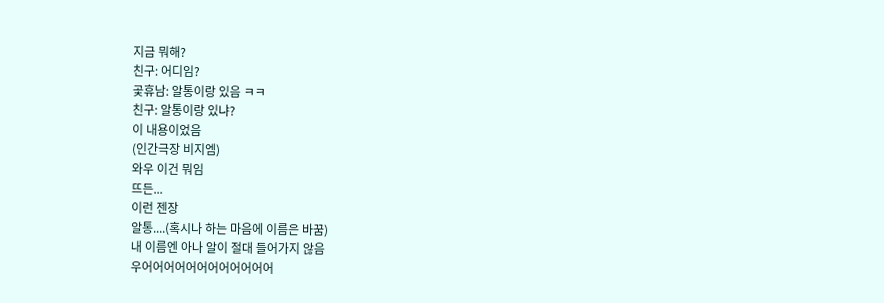지금 뭐해?
친구: 어디임?
곷휴남: 알통이랑 있음 ㅋㅋ
친구: 알통이랑 있냐?
이 내용이었음
(인간극장 비지엠)
와우 이건 뭐임
뜨든...
이런 젠장
알통....(혹시나 하는 마음에 이름은 바꿈)
내 이름엔 아나 알이 절대 들어가지 않음
우어어어어어어어어어어어어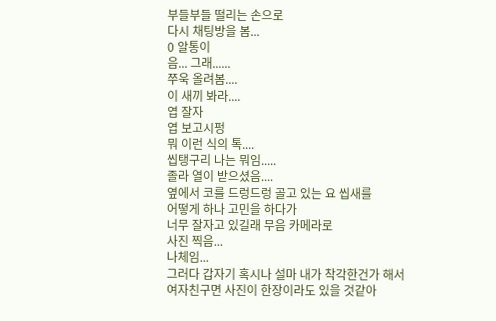부들부들 떨리는 손으로
다시 채팅방을 봄...
0 알통이
음... 그래......
쭈욱 올려봄....
이 새끼 봐라....
엽 잘자
엽 보고시펑
뭐 이런 식의 톡....
씹탱구리 나는 뭐임.....
졸라 열이 받으셨음....
옆에서 코를 드렁드렁 골고 있는 요 씹새를
어떻게 하나 고민을 하다가
너무 잘자고 있길래 무음 카메라로
사진 찍음...
나체임...
그러다 갑자기 혹시나 설마 내가 착각한건가 해서
여자친구면 사진이 한장이라도 있을 것같아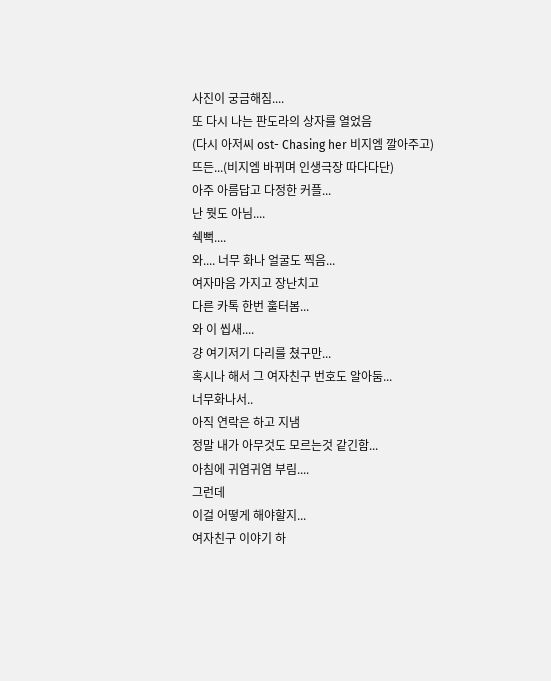사진이 궁금해짐....
또 다시 나는 판도라의 상자를 열었음
(다시 아저씨 ost- Chasing her 비지엠 깔아주고)
뜨든...(비지엠 바뀌며 인생극장 따다다단)
아주 아름답고 다정한 커플...
난 뭣도 아님....
쉑뻑....
와.... 너무 화나 얼굴도 찍음...
여자마음 가지고 장난치고
다른 카톡 한번 훌터봄...
와 이 씹새....
걍 여기저기 다리를 쳤구만...
혹시나 해서 그 여자친구 번호도 알아둠...
너무화나서..
아직 연락은 하고 지냄
정말 내가 아무것도 모르는것 같긴함...
아침에 귀염귀염 부림....
그런데
이걸 어떻게 해야할지...
여자친구 이야기 하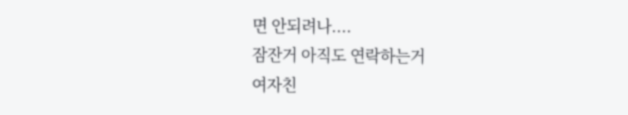면 안되려나....
잠잔거 아직도 연락하는거
여자친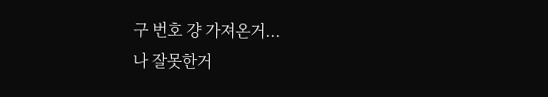구 번호 걍 가져온거...
나 잘못한거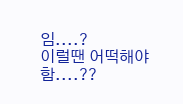임....?
이럴땐 어떡해야함....??